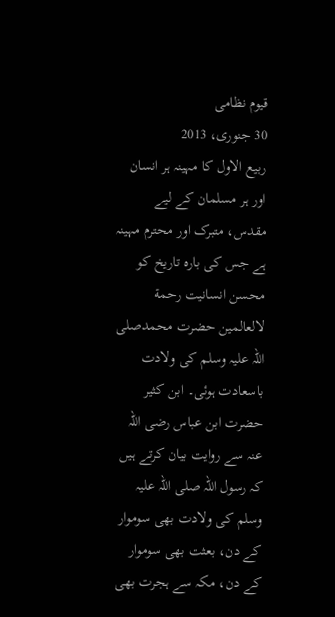قیوم نظامی
30 جنوری، 2013
ربیع الاول کا مہینہ ہر انسان اور ہر مسلمان کے لیے مقدس، متبرک اور محترم مہینہ ہے جس کی بارہ تاریخ کو محسن انسانیت رحمة لالعالمین حضرت محمدصلی اللہ علیہ وسلم کی ولادت باسعادت ہوئی۔ ابن کثیر حضرت ابن عباس رضی اللہ عنہ سے روایت بیان کرتے ہیں کہ رسول اللہ صلی اللہ علیہ وسلم کی ولادت بھی سوموار کے دن، بعثت بھی سوموار کے دن، مکہ سے ہجرت بھی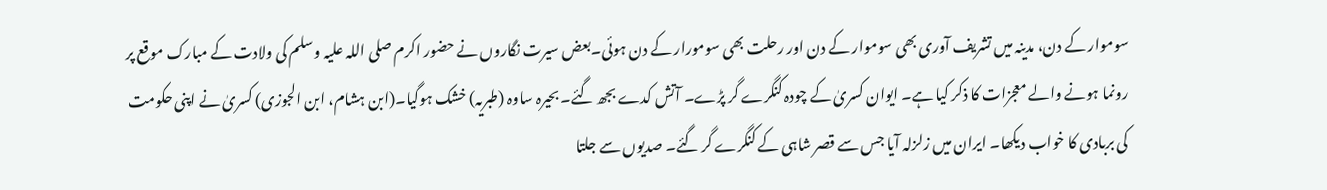سوموار کے دن، مدینہ میں تشریف آوری بھی سوموار کے دن اور رحلت بھی سومورار کے دن ہوئی۔بعض سیرت نگاروں نے حضور اکرم صلی اللہ علیہ وسلم کی ولادت کے مبارک موقع پر رونما ہونے والے معجزات کا ذکر کیا ہے۔ ایوان کسریٰ کے چودہ کنگرے گر پڑے۔ آتش کدے بجھ گئے۔ بحیرہ ساوہ (طبریہ) خشک ہوگیا۔(ابن ہشام، ابن الجوزی) کسریٰ نے اپنی حکومت کی بربادی کا خواب دیکھا۔ ایران میں زلزلہ آیا جس سے قصر شاہی کے کنگرے گر گئے۔ صدیوں سے جلتا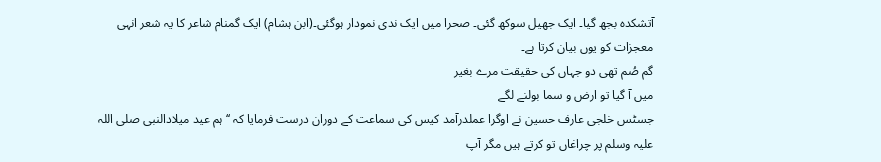آتشکدہ بجھ گیا۔ ایک جھیل سوکھ گئی۔ صحرا میں ایک ندی نمودار ہوگئی۔(ابن ہشام) ایک گمنام شاعر کا یہ شعر انہی معجزات کو یوں بیان کرتا ہے۔
گم صُم تھی دو جہاں کی حقیقت مرے بغیر
میں آ گیا تو ارض و سما بولنے لگے
جسٹس خلجی عارف حسین نے اوگرا عملدرآمد کیس کی سماعت کے دوران درست فرمایا کہ ‘‘ ہم عید میلادالنبی صلی اللہ علیہ وسلم پر چراغاں تو کرتے ہیں مگر آپ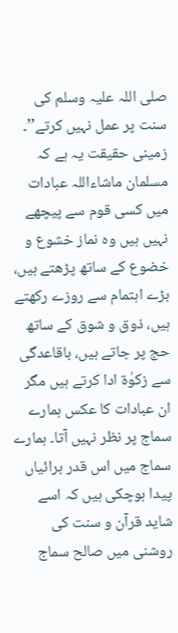صلی اللہ علیہ وسلم کی سنت پر عمل نہیں کرتے’’۔ زمینی حقیقت یہ ہے کہ مسلمان ماشاءاللہ عبادات میں کسی قوم سے پیچھے نہیں ہیں وہ نماز خشوع و خضوع کے ساتھ پڑھتے ہیں، بڑے اہتمام سے روزے رکھتے ہیں، ذوق و شوق کے ساتھ حج پر جاتے ہیں، باقاعدگی سے زکوٰة ادا کرتے ہیں مگر ان عبادات کا عکس ہمارے سماج پر نظر نہیں آتا۔ ہمارے سماج میں اس قدر برائیاں پیدا ہوچکی ہیں کہ اسے شاید قرآن و سنت کی روشنی میں صالح سماج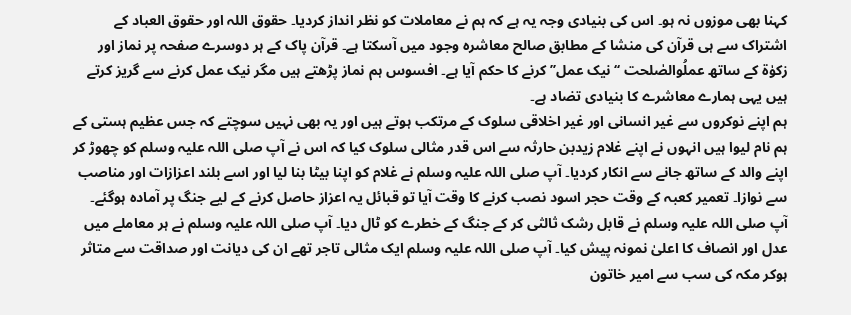کہنا بھی موزوں نہ ہو۔ اس کی بنیادی وجہ یہ ہے کہ ہم نے معاملات کو نظر انداز کردیا۔ حقوق اللہ اور حقوق العباد کے اشتراک سے ہی قرآن کی منشا کے مطابق صالح معاشرہ وجود میں آسکتا ہے۔ قرآن پاک کے ہر دوسرے صفحہ پر نماز اور زکوٰة کے ساتھ عملُوالصٰلحت ‘‘ نیک عمل’’ کرنے کا حکم آیا ہے۔ افسوس ہم نماز پڑھتے ہیں مگر نیک عمل کرنے سے گریز کرتے ہیں یہی ہمارے معاشرے کا بنیادی تضاد ہے۔
ہم اپنے نوکروں سے غیر انسانی اور غیر اخلاقی سلوک کے مرتکب ہوتے ہیں اور یہ بھی نہیں سوچتے کہ جس عظیم ہستی کے ہم نام لیوا ہیں انہوں نے اپنے غلام زیدبن حارثہ سے اس قدر مثالی سلوک کیا کہ اس نے آپ صلی اللہ علیہ وسلم کو چھوڑ کر اپنے والد کے ساتھ جانے سے انکار کردیا۔ آپ صلی اللہ علیہ وسلم نے غلام کو اپنا بیٹا بنا لیا اور اسے بلند اعزازات اور مناصب سے نوازا۔ تعمیر کعبہ کے وقت حجر اسود نصب کرنے کا وقت آیا تو قبائل یہ اعزاز حاصل کرنے کے لیے جنگ پر آمادہ ہوگئے۔ آپ صلی اللہ علیہ وسلم نے قابل رشک ثالثی کر کے جنگ کے خطرے کو ٹال دیا۔ آپ صلی اللہ علیہ وسلم نے ہر معاملے میں عدل اور انصاف کا اعلیٰ نمونہ پیش کیا۔ آپ صلی اللہ علیہ وسلم ایک مثالی تاجر تھے ان کی دیانت اور صداقت سے متاثر ہوکر مکہ کی سب سے امیر خاتون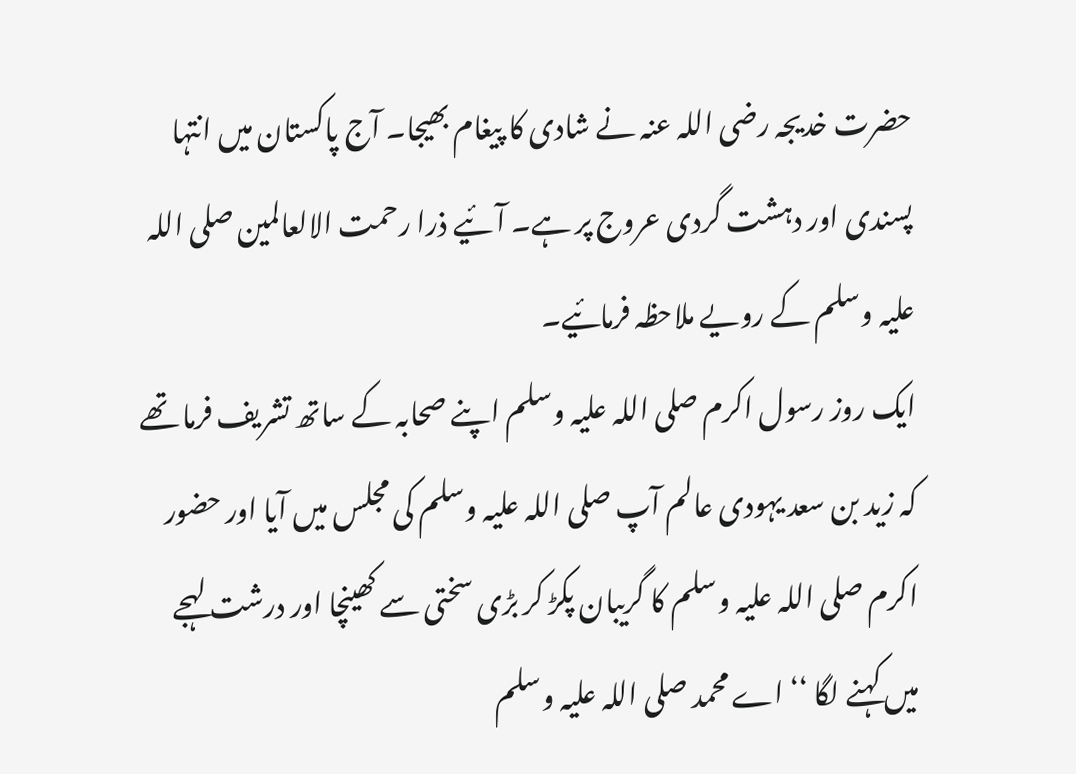حضرت خدیجہ رضی اللہ عنہ نے شادی کا پیغام بھیجا۔ آج پاکستان میں انتہا پسندی اور دہشت گردی عروج پر ہے۔ آئیے ذرا رحمت الالعالمین صلی اللہ علیہ وسلم کے رویے ملاحظہ فرمائیے۔
ایک روز رسول اکرم صلی اللہ علیہ وسلم اپنے صحابہ کے ساتھ تشریف فرما تھے کہ زید بن سعد یہودی عالم آپ صلی اللہ علیہ وسلم کی مجلس میں آیا اور حضور اکرم صلی اللہ علیہ وسلم کا گریبان پکڑ کر بڑی سختی سے کھینچا اور درشت لہجے میں کہنے لگا ‘‘ اے محمد صلی اللہ علیہ وسلم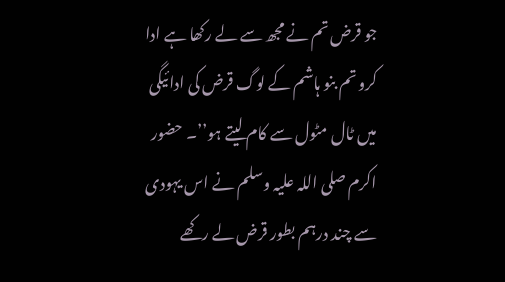جو قرض تم نے مجھ سے لے رکھا ہے ادا کرو تم بنو ہاشم کے لوگ قرض کی ادائیگی میں ٹال مٹول سے کام لیتے ہو’’۔ حضور اکرم صلی اللہ علیہ وسلم نے اس یہودی سے چند درہم بطور قرض لے رکھے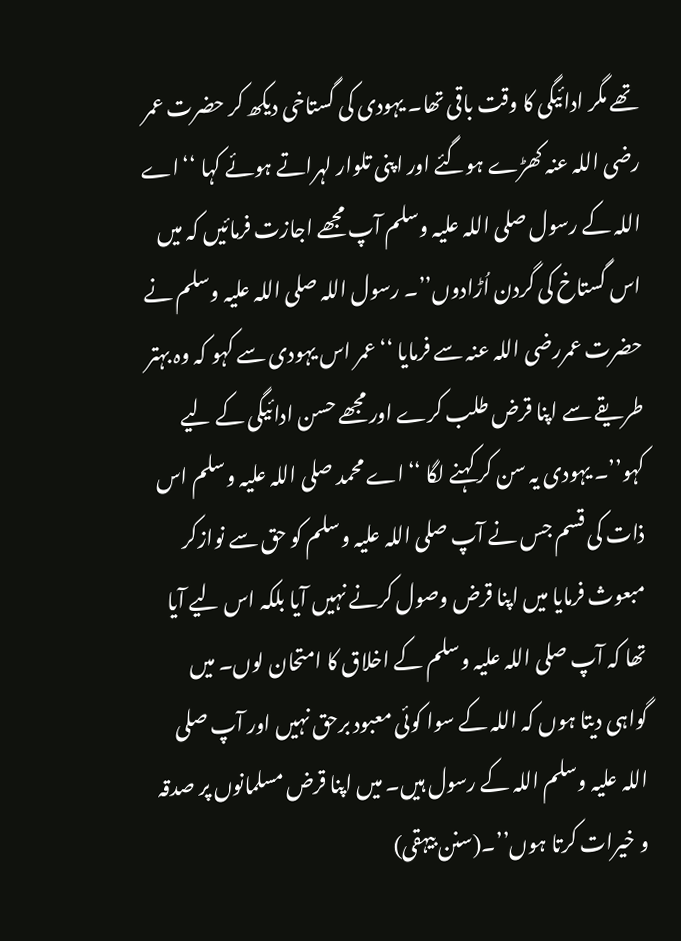تھے مگر ادائیگی کا وقت باقی تھا۔ یہودی کی گستاخی دیکھ کر حضرت عمر رضی اللہ عنہ کھڑے ہوگئے اور اپنی تلوار لہراتے ہوئے کہا ‘‘اے اللہ کے رسول صلی اللہ علیہ وسلم آپ مجھے اجازت فرمائیں کہ میں اس گستاخ کی گردن اُڑادوں’’۔ رسول اللہ صلی اللہ علیہ وسلم نے حضرت عمررضی اللہ عنہ سے فرمایا ‘‘عمر اس یہودی سے کہو کہ وہ بہتر طریقے سے اپنا قرض طلب کرے اور مجھے حسن ادائیگی کے لیے کہو’’۔ یہودی یہ سن کر کہنے لگا ‘‘ اے محمد صلی اللہ علیہ وسلم اس ذات کی قسم جس نے آپ صلی اللہ علیہ وسلم کو حق سے نوازکر مبعوث فرمایا میں اپنا قرض وصول کرنے نہیں آیا بلکہ اس لیے آیا تھا کہ آپ صلی اللہ علیہ وسلم کے اخلاق کا امتحان لوں۔ میں گواہی دیتا ہوں کہ اللہ کے سوا کوئی معبود برحق نہیں اور آپ صلی اللہ علیہ وسلم اللہ کے رسول ہیں۔ میں اپنا قرض مسلمانوں پر صدقہ و خیرات کرتا ہوں’’۔(سنن بیہقی)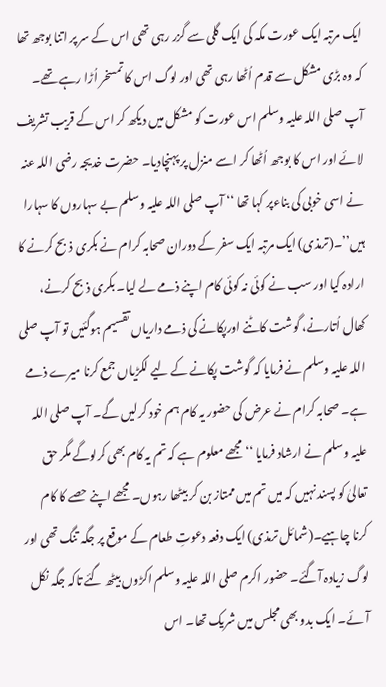ایک مرتبہ ایک عورت مکہ کی ایک گلی سے گزر رہی تھی اس کے سر پر اتنا بوجھ تھا کہ وہ بڑی مشکل سے قدم اُٹھا رہی تھی اور لوگ اس کا تمسخر اُڑا رہے تھے۔ آپ صلی اللہ علیہ وسلم اس عورت کو مشکل میں دیکھ کر اس کے قریب تشریف لائے اور اس کا بوجھ اُٹھا کر اسے منزل پر پہنچادیا۔ حضرت خدیجہ رضی اللہ عنہ نے اسی خوبی کی بناءپر کہا تھا ‘‘ آپ صلی اللہ علیہ وسلم بے سہاروں کا سہارا ہیں’’۔(ترمذی) ایک مرتبہ ایک سفر کے دوران صحابہ کرام نے بکری ذبح کرنے کا ارادہ کیا اور سب نے کوئی نہ کوئی کام اپنے ذمے لے لیا۔ بکری ذبح کرنے، کھال اُتارنے، گوشت کاٹنے اورپکانے کی ذمے داریاں تقسیم ہوگئیں تو آپ صلی اللہ علیہ وسلم نے فرمایا کہ گوشت پکانے کے لیے لکڑیاں جمع کرنا میرے ذمے ہے۔ صحابہ کرام نے عرض کی حضور یہ کام ہم خود کرلیں گے۔ آپ صلی اللہ علیہ وسلم نے ارشاد فرمایا ‘‘ مجھے معلوم ہے کہ تم یہ کام بھی کرلوگے مگر حق تعالیٰ کو پسند نہیں کہ میں تم میں ممتاز بن کر بیٹھا رہوں۔ مجھے اپنے حصے کا کام کرنا چاہیے۔(شمائل ترمذی) ایک دفعہ دعوتِ طعام کے موقع پر جگہ تنگ تھی اور لوگ زیادہ آگئے۔ حضور اکرم صلی اللہ علیہ وسلم اکڑوں بیٹھ گئے تاکہ جگہ نکل آئے۔ ایک بدو بھی مجلس میں شریک تھا۔ اس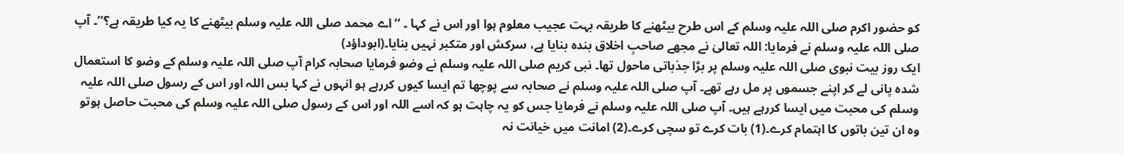کو حضور اکرم صلی اللہ علیہ وسلم کے اس طرح بیٹھنے کا طریقہ بہت عجیب معلوم ہوا اور اس نے کہا ۔ ‘‘ اے محمد صلی اللہ علیہ وسلم بیٹھنے کا یہ کیا طریقہ ہے؟’’۔ آپ صلی اللہ علیہ وسلم نے فرمایا: اللہ تعالیٰ نے مجھے صاحبِ اخلاق بندہ بنایا ہے، سرکش اور متکبر نہیں بنایا۔(ابوداؤد)
ایک روز بیت نبوی صلی اللہ علیہ وسلم پر بڑا جذباتی ماحول تھا۔ نبی کریم صلی اللہ علیہ وسلم نے وضو فرمایا صحابہ کرام آپ صلی اللہ علیہ وسلم کے وضو کا استعمال شدہ پانی لے کر اپنے جسموں پر مل رہے تھے۔ آپ صلی اللہ علیہ وسلم نے صحابہ سے پوچھا تم ایسا کیوں کررہے ہو انہوں نے کہا بس اللہ اور اس کے رسول صلی اللہ علیہ وسلم کی محبت میں ایسا کررہے ہیں۔ آپ صلی اللہ علیہ وسلم نے فرمایا جس کو یہ چاہت ہو کہ اسے اللہ اور اس کے رسول صلی اللہ علیہ وسلم کی محبت حاصل ہوتو وہ ان تین باتوں کا اہتمام کرے۔(1) بات کرے تو سچی کرے۔(2) امانت میں خیانت نہ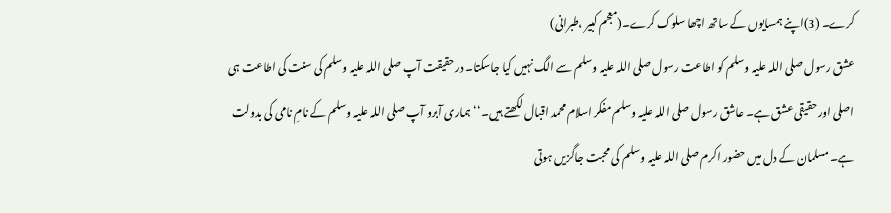کرے۔ (3)اپنے ہمسایوں کے ساتھ اچھا سلوک کرے۔(معجم کبیر ،طبرانی)
عشق رسول صلی اللہ علیہ وسلم کو اطاعت رسول صلی اللہ علیہ وسلم سے الگ نہیں کیا جاسکتا۔ درحقیقت آپ صلی اللہ علیہ وسلم کی سنت کی اطاعت ہی اصلی اور حقیقی عشق ہے۔ عاشق رسول صلی اللہ علیہ وسلم مفکر اسلام محمد اقبال لکھتے ہیں۔‘‘ ہماری آبرو آپ صلی اللہ علیہ وسلم کے نامِ نامی کی بدولت ہے۔ مسلمان کے دل میں حضور اکرم صلی اللہ علیہ وسلم کی محبت جاگزیں ہوتی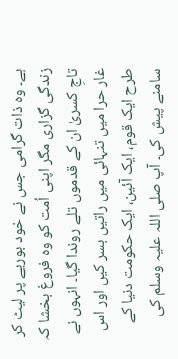ہے۔ وہ ذات گرامی جس نے خود بوریے پر لیٹ کر زندگی گزاری مگر اپنی اُمت کو وہ فروغ بخشا کہ تاجِ کسریٰ ان کے قدموں تلے روندا گیا۔ انہوں نے غار حرا میں تنہائی میں راتیں بسر کیں اور اس طرح ایک قوم، ایک آئین، ایک حکومت دنیا کے سامنے پیش کی۔ آپ صلی اللہ علیہ وسلم کی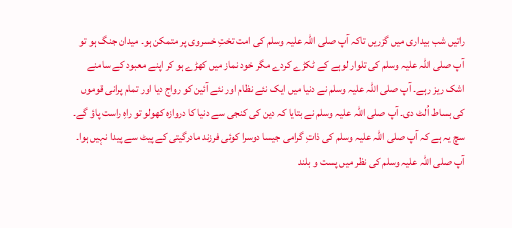راتیں شب بیداری میں گزریں تاکہ آپ صلی اللہ علیہ وسلم کی امت تختِ خسروی پر متمکن ہو۔ میدان جنگ ہو تو آپ صلی اللہ علیہ وسلم کی تلوار لوہے کے ٹکڑے کردے مگر خود نماز میں کھڑے ہو کر اپنے معبود کے سامنے اشک ریز رہے۔ آپ صلی اللہ علیہ وسلم نے دنیا میں ایک نئے نظام اور نئے آئین کو رواج دیا اور تمام پرانی قوموں کی بساط اُلٹ دی۔ آپ صلی اللہ علیہ وسلم نے بتایا کہ دین کی کنجی سے دنیا کا دروازہ کھولو تو راہِ راست پاؤ گے۔ سچ یہ ہے کہ آپ صلی اللہ علیہ وسلم کی ذاتِ گرامی جیسا دوسرا کوئی فرزند مادرگیتی کے پیٹ سے پیدا نہیں ہوا۔ آپ صلی اللہ علیہ وسلم کی نظر میں پست و بلند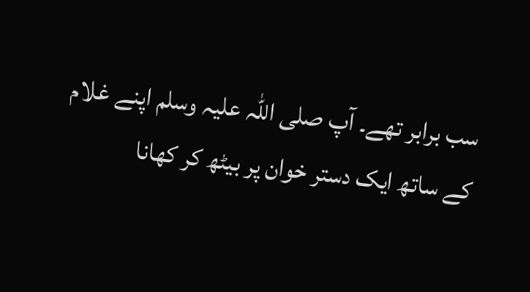سب برابر تھے۔ آپ صلی اللہ علیہ وسلم اپنے غلام کے ساتھ ایک دستر خوان پر بیٹھ کر کھانا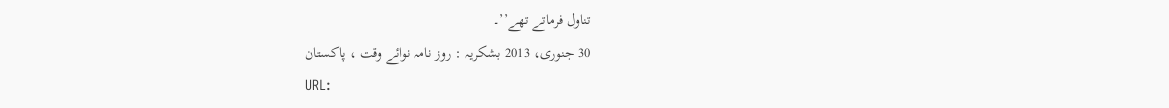تناول فرماتے تھے’’۔
30 جنوری، 2013 بشکریہ : روز نامہ نوائے وقت ، پاکستان
URL: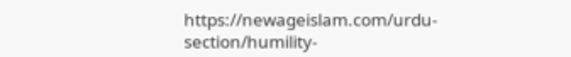https://newageislam.com/urdu-section/humility-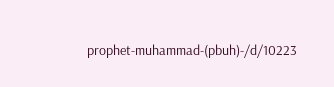prophet-muhammad-(pbuh)-/d/10223